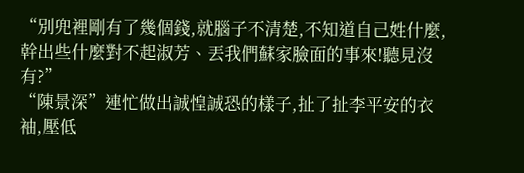“別兜裡剛有了幾個錢,就腦子不清楚,不知道自己姓什麼,幹出些什麼對不起淑芳、丟我們蘇家臉面的事來!聽見沒有?”
“陳景深”連忙做出誠惶誠恐的樣子,扯了扯李平安的衣袖,壓低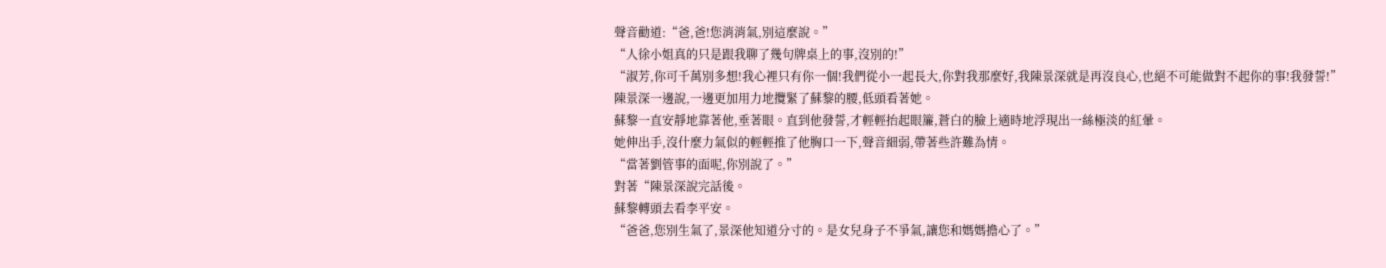聲音勸道:“爸,爸!您消消氣,別這麼說。”
“人徐小姐真的只是跟我聊了幾句牌桌上的事,沒別的!”
“淑芳,你可千萬別多想!我心裡只有你一個!我們從小一起長大,你對我那麼好,我陳景深就是再沒良心,也絕不可能做對不起你的事!我發誓!”
陳景深一邊說,一邊更加用力地攬緊了蘇黎的腰,低頭看著她。
蘇黎一直安靜地靠著他,垂著眼。直到他發誓,才輕輕抬起眼簾,蒼白的臉上適時地浮現出一絲極淡的紅暈。
她伸出手,沒什麼力氣似的輕輕推了他胸口一下,聲音細弱,帶著些許難為情。
“當著劉管事的面呢,你別說了。”
對著“陳景深說完話後。
蘇黎轉頭去看李平安。
“爸爸,您別生氣了,景深他知道分寸的。是女兒身子不爭氣,讓您和媽媽擔心了。”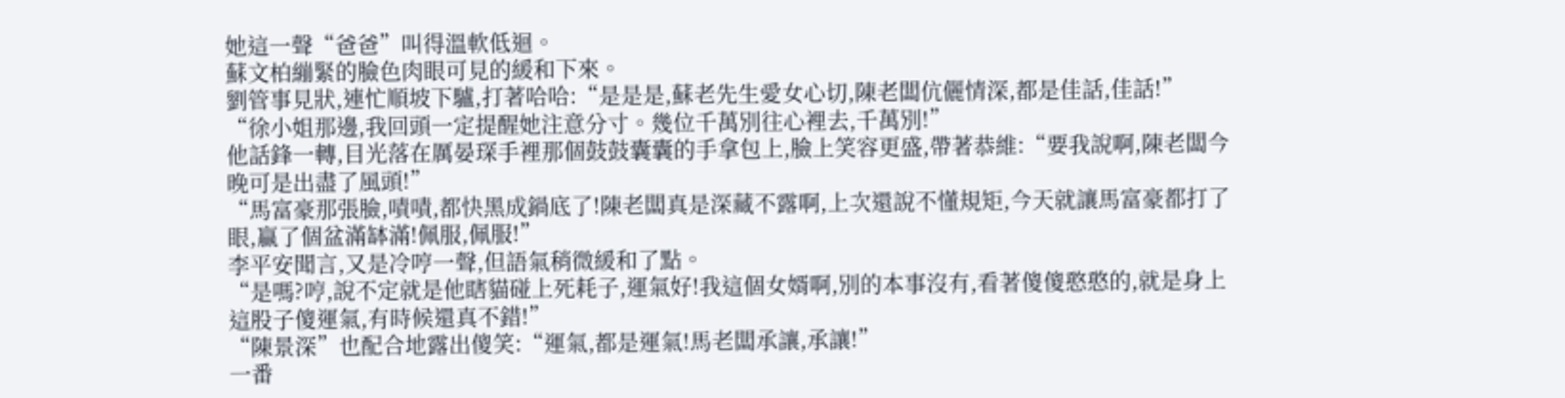她這一聲“爸爸”叫得溫軟低迴。
蘇文柏繃緊的臉色肉眼可見的緩和下來。
劉管事見狀,連忙順坡下驢,打著哈哈:“是是是,蘇老先生愛女心切,陳老闆伉儷情深,都是佳話,佳話!”
“徐小姐那邊,我回頭一定提醒她注意分寸。幾位千萬別往心裡去,千萬別!”
他話鋒一轉,目光落在厲晏琛手裡那個鼓鼓囊囊的手拿包上,臉上笑容更盛,帶著恭維:“要我說啊,陳老闆今晚可是出盡了風頭!”
“馬富豪那張臉,嘖嘖,都快黑成鍋底了!陳老闆真是深藏不露啊,上次還說不懂規矩,今天就讓馬富豪都打了眼,贏了個盆滿缽滿!佩服,佩服!”
李平安聞言,又是冷哼一聲,但語氣稍微緩和了點。
“是嗎?哼,說不定就是他瞎貓碰上死耗子,運氣好!我這個女婿啊,別的本事沒有,看著傻傻憨憨的,就是身上這股子傻運氣,有時候還真不錯!”
“陳景深”也配合地露出傻笑:“運氣,都是運氣!馬老闆承讓,承讓!”
一番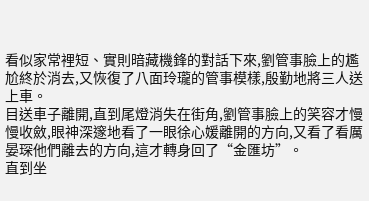看似家常裡短、實則暗藏機鋒的對話下來,劉管事臉上的尷尬終於消去,又恢復了八面玲瓏的管事模樣,殷勤地將三人送上車。
目送車子離開,直到尾燈消失在街角,劉管事臉上的笑容才慢慢收斂,眼神深邃地看了一眼徐心媛離開的方向,又看了看厲晏琛他們離去的方向,這才轉身回了“金匯坊”。
直到坐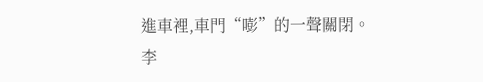進車裡,車門“嘭”的一聲關閉。
李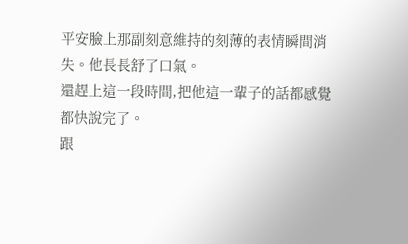平安臉上那副刻意維持的刻薄的表情瞬間消失。他長長舒了口氣。
還趕上這一段時間,把他這一輩子的話都感覺都快說完了。
跟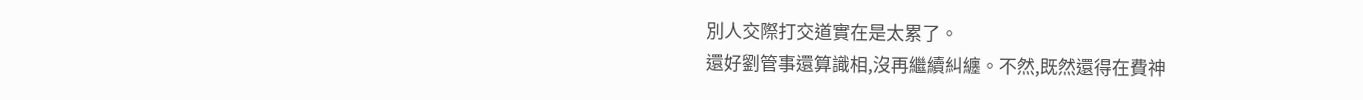別人交際打交道實在是太累了。
還好劉管事還算識相,沒再繼續糾纏。不然,既然還得在費神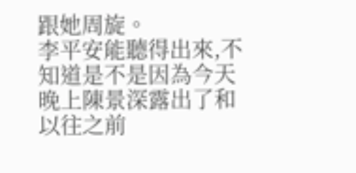跟她周旋。
李平安能聽得出來,不知道是不是因為今天晚上陳景深露出了和以往之前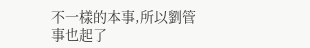不一樣的本事,所以劉管事也起了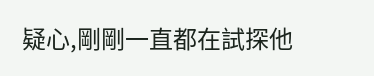疑心,剛剛一直都在試探他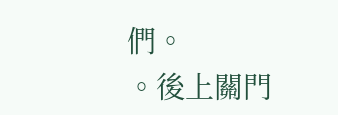們。
。後上關門